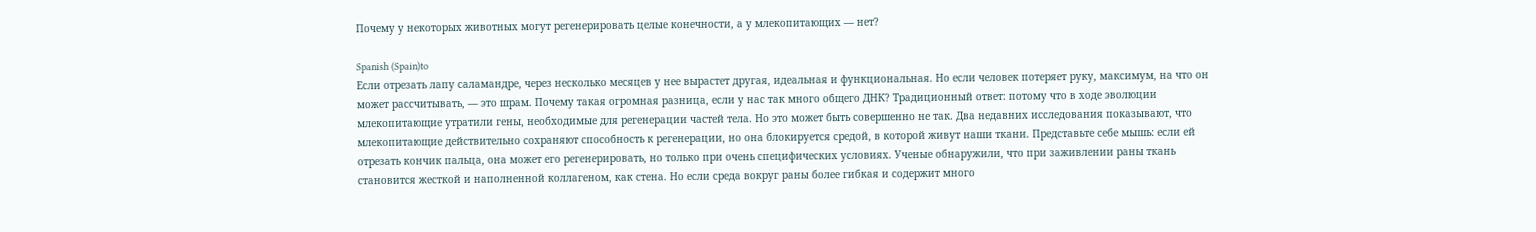Почему у некоторых животных могут регенерировать целые конечности, а у млекопитающих — нет?

Spanish (Spain)to
Если отрезать лапу саламандре, через несколько месяцев у нее вырастет другая, идеальная и функциональная. Но если человек потеряет руку, максимум, на что он может рассчитывать, — это шрам. Почему такая огромная разница, если у нас так много общего ДНК? Традиционный ответ: потому что в ходе эволюции млекопитающие утратили гены, необходимые для регенерации частей тела. Но это может быть совершенно не так. Два недавних исследования показывают, что млекопитающие действительно сохраняют способность к регенерации, но она блокируется средой, в которой живут наши ткани. Представьте себе мышь: если ей отрезать кончик пальца, она может его регенерировать, но только при очень специфических условиях. Ученые обнаружили, что при заживлении раны ткань становится жесткой и наполненной коллагеном, как стена. Но если среда вокруг раны более гибкая и содержит много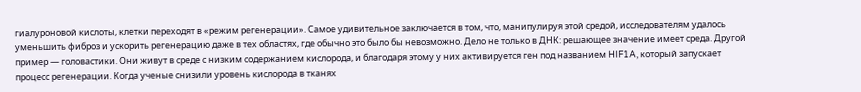гиалуроновой кислоты, клетки переходят в «режим регенерации». Самое удивительное заключается в том, что, манипулируя этой средой, исследователям удалось уменьшить фиброз и ускорить регенерацию даже в тех областях, где обычно это было бы невозможно. Дело не только в ДНК: решающее значение имеет среда. Другой пример — головастики. Они живут в среде с низким содержанием кислорода, и благодаря этому у них активируется ген под названием HIF1A, который запускает процесс регенерации. Когда ученые снизили уровень кислорода в тканях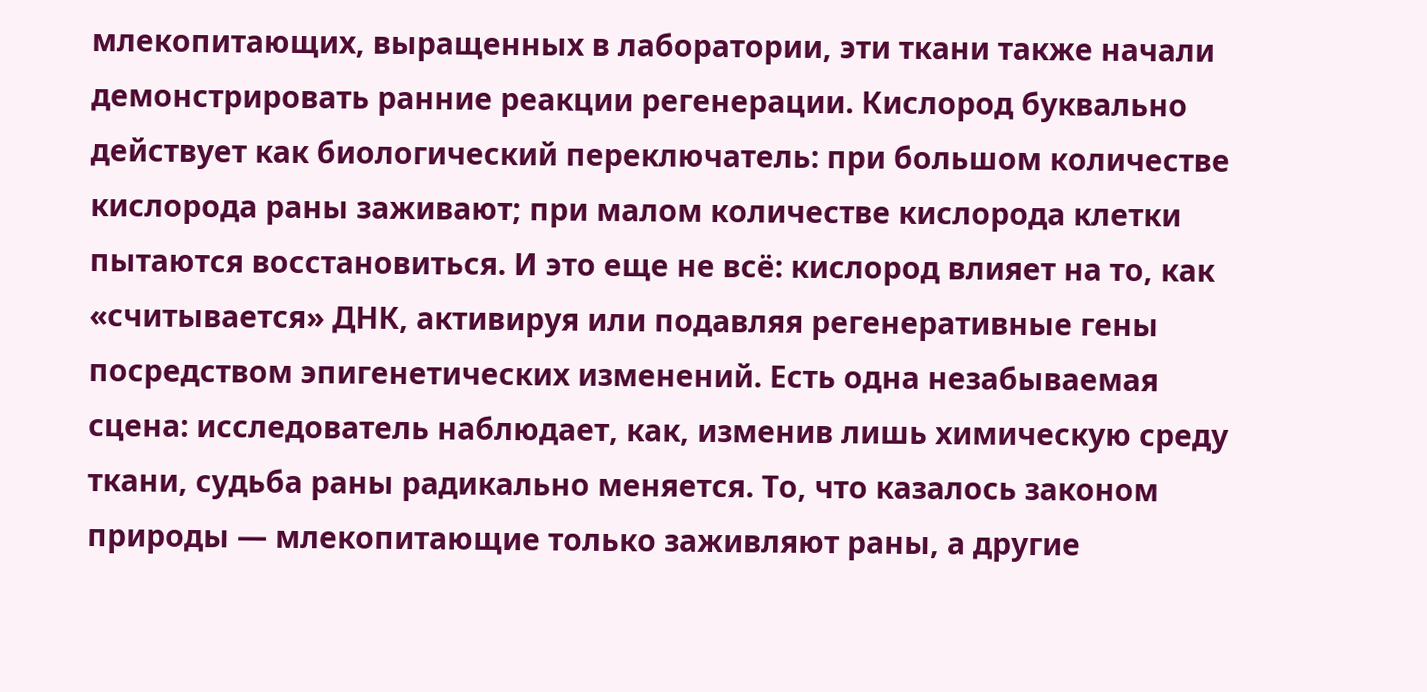млекопитающих, выращенных в лаборатории, эти ткани также начали демонстрировать ранние реакции регенерации. Кислород буквально действует как биологический переключатель: при большом количестве кислорода раны заживают; при малом количестве кислорода клетки пытаются восстановиться. И это еще не всё: кислород влияет на то, как «считывается» ДНК, активируя или подавляя регенеративные гены посредством эпигенетических изменений. Есть одна незабываемая сцена: исследователь наблюдает, как, изменив лишь химическую среду ткани, судьба раны радикально меняется. То, что казалось законом природы — млекопитающие только заживляют раны, а другие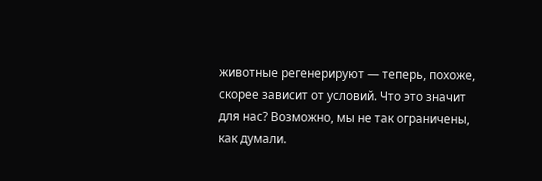животные регенерируют — теперь, похоже, скорее зависит от условий. Что это значит для нас? Возможно, мы не так ограничены, как думали.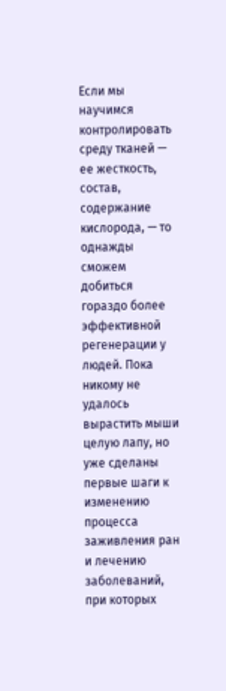Если мы научимся контролировать среду тканей — ее жесткость, состав, содержание кислорода, — то однажды сможем добиться гораздо более эффективной регенерации у людей. Пока никому не удалось вырастить мыши целую лапу, но уже сделаны первые шаги к изменению процесса заживления ран и лечению заболеваний, при которых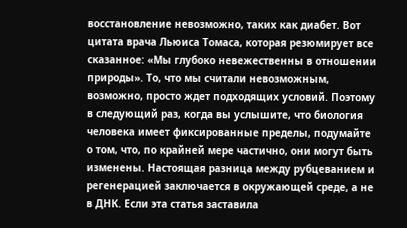восстановление невозможно, таких как диабет. Вот цитата врача Льюиса Томаса, которая резюмирует все сказанное: «Мы глубоко невежественны в отношении природы». То, что мы считали невозможным, возможно, просто ждет подходящих условий. Поэтому в следующий раз, когда вы услышите, что биология человека имеет фиксированные пределы, подумайте о том, что, по крайней мере частично, они могут быть изменены. Настоящая разница между рубцеванием и регенерацией заключается в окружающей среде, а не в ДНК. Если эта статья заставила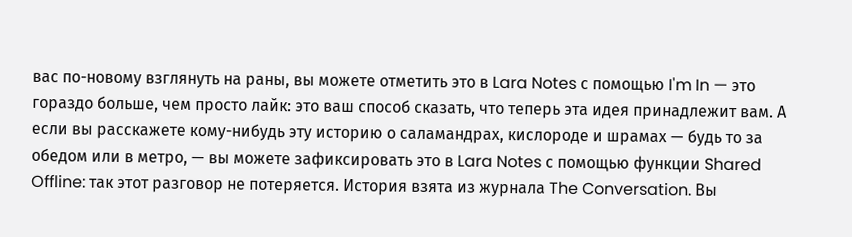вас по-новому взглянуть на раны, вы можете отметить это в Lara Notes с помощью I'm In — это гораздо больше, чем просто лайк: это ваш способ сказать, что теперь эта идея принадлежит вам. А если вы расскажете кому-нибудь эту историю о саламандрах, кислороде и шрамах — будь то за обедом или в метро, — вы можете зафиксировать это в Lara Notes с помощью функции Shared Offline: так этот разговор не потеряется. История взята из журнала The Conversation. Вы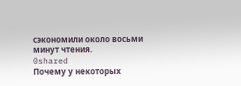сэкономили около восьми минут чтения.
0shared
Почему у некоторых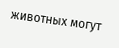животных могут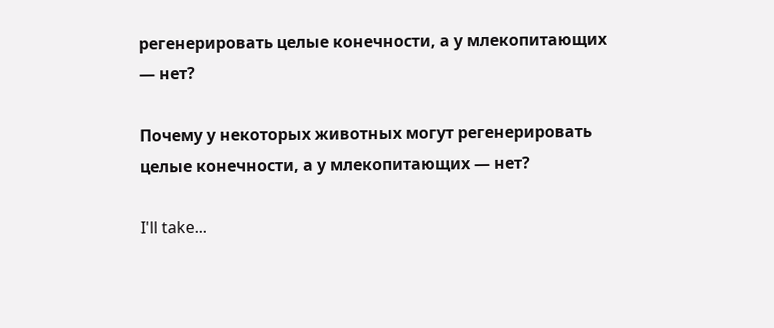регенерировать целые конечности, а у млекопитающих — нет?

Почему у некоторых животных могут регенерировать целые конечности, а у млекопитающих — нет?

I'll take...